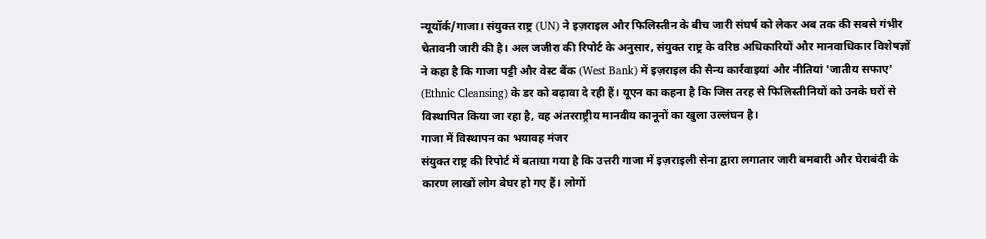न्यूयॉर्क/गाजा। संयुक्त राष्ट्र (UN) ने इज़राइल और फिलिस्तीन के बीच जारी संघर्ष को लेकर अब तक की सबसे गंभीर चेतावनी जारी की है। अल जजीरा की रिपोर्ट के अनुसार, संयुक्त राष्ट्र के वरिष्ठ अधिकारियों और मानवाधिकार विशेषज्ञों ने कहा है कि गाजा पट्टी और वेस्ट बैंक (West Bank) में इज़राइल की सैन्य कार्रवाइयां और नीतियां 'जातीय सफाए' (Ethnic Cleansing) के डर को बढ़ावा दे रही हैं। यूएन का कहना है कि जिस तरह से फिलिस्तीनियों को उनके घरों से विस्थापित किया जा रहा है, वह अंतरराष्ट्रीय मानवीय कानूनों का खुला उल्लंघन है।
गाजा में विस्थापन का भयावह मंजर
संयुक्त राष्ट्र की रिपोर्ट में बताया गया है कि उत्तरी गाजा में इज़राइली सेना द्वारा लगातार जारी बमबारी और घेराबंदी के कारण लाखों लोग बेघर हो गए हैं। लोगों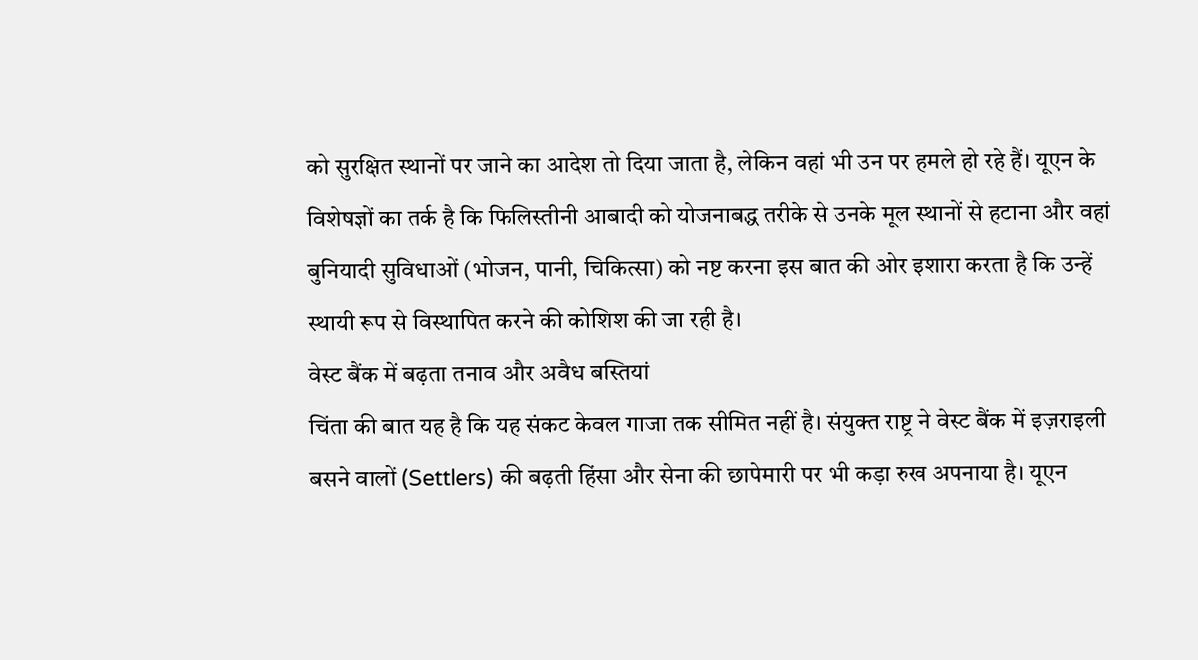को सुरक्षित स्थानों पर जाने का आदेश तो दिया जाता है, लेकिन वहां भी उन पर हमले हो रहे हैं। यूएन के विशेषज्ञों का तर्क है कि फिलिस्तीनी आबादी को योजनाबद्ध तरीके से उनके मूल स्थानों से हटाना और वहां बुनियादी सुविधाओं (भोजन, पानी, चिकित्सा) को नष्ट करना इस बात की ओर इशारा करता है कि उन्हें स्थायी रूप से विस्थापित करने की कोशिश की जा रही है।
वेस्ट बैंक में बढ़ता तनाव और अवैध बस्तियां
चिंता की बात यह है कि यह संकट केवल गाजा तक सीमित नहीं है। संयुक्त राष्ट्र ने वेस्ट बैंक में इज़राइली बसने वालों (Settlers) की बढ़ती हिंसा और सेना की छापेमारी पर भी कड़ा रुख अपनाया है। यूएन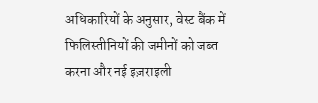अधिकारियों के अनुसार, वेस्ट बैंक में फिलिस्तीनियों की जमीनों को जब्त करना और नई इज़राइली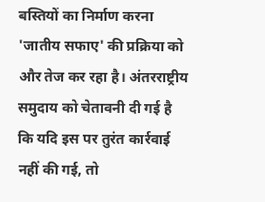बस्तियों का निर्माण करना 'जातीय सफाए' की प्रक्रिया को और तेज कर रहा है। अंतरराष्ट्रीय समुदाय को चेतावनी दी गई है कि यदि इस पर तुरंत कार्रवाई नहीं की गई, तो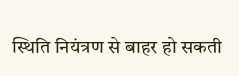स्थिति नियंत्रण से बाहर हो सकती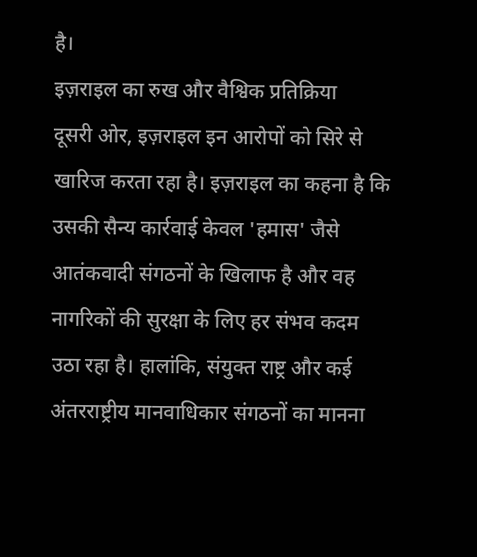है।
इज़राइल का रुख और वैश्विक प्रतिक्रिया
दूसरी ओर, इज़राइल इन आरोपों को सिरे से खारिज करता रहा है। इज़राइल का कहना है कि उसकी सैन्य कार्रवाई केवल 'हमास' जैसे आतंकवादी संगठनों के खिलाफ है और वह नागरिकों की सुरक्षा के लिए हर संभव कदम उठा रहा है। हालांकि, संयुक्त राष्ट्र और कई अंतरराष्ट्रीय मानवाधिकार संगठनों का मानना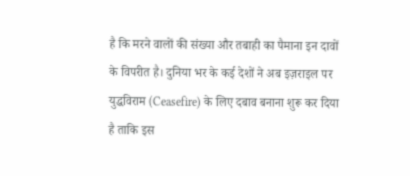है कि मरने वालों की संख्या और तबाही का पैमाना इन दावों के विपरीत है। दुनिया भर के कई देशों ने अब इज़राइल पर युद्धविराम (Ceasefire) के लिए दबाव बनाना शुरू कर दिया है ताकि इस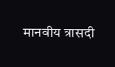मानवीय त्रासदी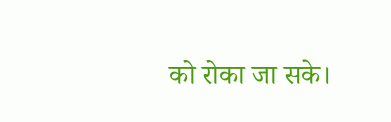को रोका जा सके।